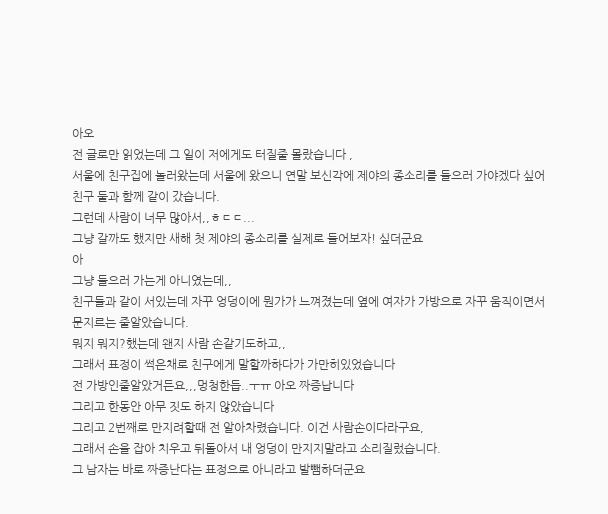아오
전 글로만 읽었는데 그 일이 저에게도 터질줄 몰랐습니다 ,
서울에 친구집에 놀러왔는데 서울에 왔으니 연말 보신각에 제야의 종소리를 들으러 가야겠다 싶어
친구 둘과 함께 같이 갔습니다.
그런데 사람이 너무 많아서,,ㅎㄷㄷ...
그냥 갈까도 했지만 새해 첫 제야의 종소리를 실제로 들어보자! 싶더군요
아
그냥 들으러 가는게 아니였는데,,
친구들과 같이 서있는데 자꾸 엉덩이에 뭔가가 느껴졌는데 옆에 여자가 가방으로 자꾸 움직이면서
문지르는 줄알았습니다.
뭐지 뭐지?했는데 왠지 사람 손같기도하고,,
그래서 표정이 썩은채로 친구에게 말할까하다가 가만히있었습니다
전 가방인줄알았거든요,,,멍청한듭..ㅜㅠ 아오 짜증납니다
그리고 한동안 아무 짓도 하지 않았습니다
그리고 2번째로 만지려할때 전 알아차렸습니다. 이건 사람손이다라구요,
그래서 손을 잡아 치우고 뒤돌아서 내 엉덩이 만지지말라고 소리질렀습니다.
그 남자는 바로 짜증난다는 표정으로 아니라고 발뺌하더군요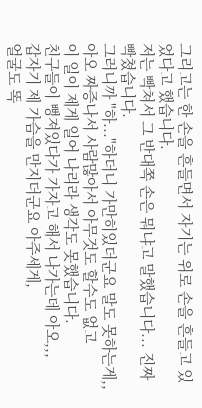그리고는 한 손을 흔들면서 자기는 위로 손을 흔들고 있었다고 했습니다.
저는 빡쳐서 그 반대쪽 손은 뭐냐고 말했습니다... 진짜 빡쳤습니다.
그러니까 "하..."하더니 가만히있더군요 말도 못하는게,,아오 짜증나서 사람많아서 아무것도 할수도 없고
이 일이 제게 일어 나리라 생각도 못했습니다.
친구들이 뻥져있다가 가자고 해서 나가는데 아오,,,
갑자기 제 가슴을 만지더군요 아주세게,
얼굴도 똑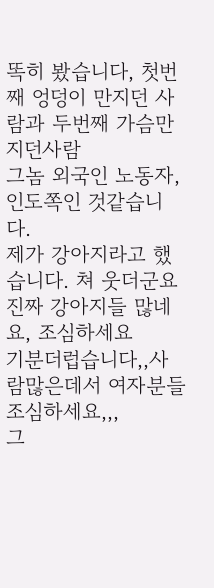똑히 봤습니다, 첫번째 엉덩이 만지던 사람과 두번째 가슴만지던사람
그놈 외국인 노동자, 인도쪽인 것같습니다.
제가 강아지라고 했습니다. 쳐 웃더군요
진짜 강아지들 많네요, 조심하세요
기분더럽습니다,,사람많은데서 여자분들 조심하세요,,,
그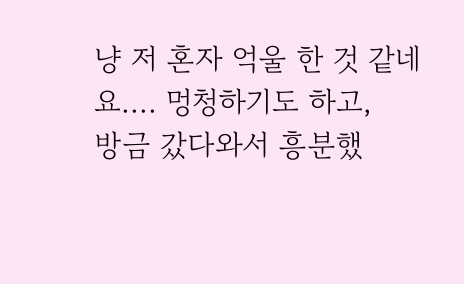냥 저 혼자 억울 한 것 같네요.... 멍청하기도 하고,
방금 갔다와서 흥분했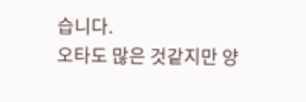습니다.
오타도 많은 것같지만 양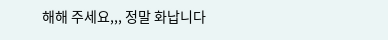해해 주세요,,, 정말 화납니다